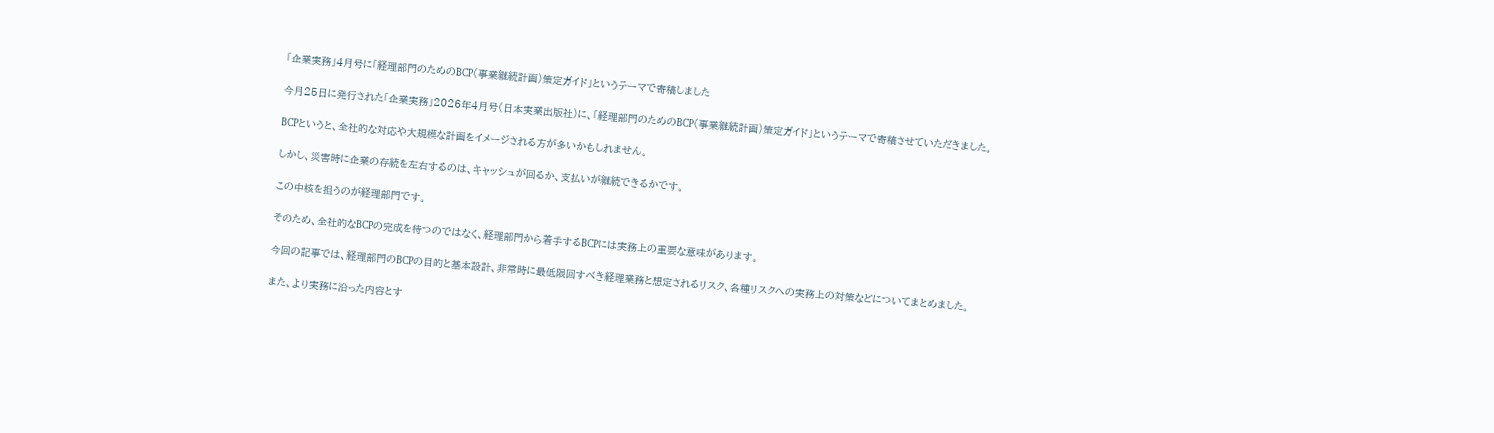「企業実務」4月号に「経理部門のためのBCP(事業継続計画)策定ガイド」というテーマで寄稿しました

今月25日に発行された「企業実務」2026年4月号(日本実業出版社)に、「経理部門のためのBCP(事業継続計画)策定ガイド」というテーマで寄稿させていただきました。

BCPというと、全社的な対応や大規模な計画をイメージされる方が多いかもしれません。

しかし、災害時に企業の存続を左右するのは、キャッシュが回るか、支払いが継続できるかです。

この中核を担うのが経理部門です。

そのため、全社的なBCPの完成を待つのではなく、経理部門から着手するBCPには実務上の重要な意味があります。

今回の記事では、経理部門のBCPの目的と基本設計、非常時に最低限回すべき経理業務と想定されるリスク、各種リスクへの実務上の対策などについてまとめました。

また、より実務に沿った内容とす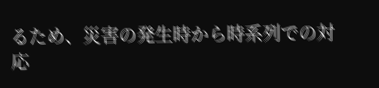るため、災害の発生時から時系列での対応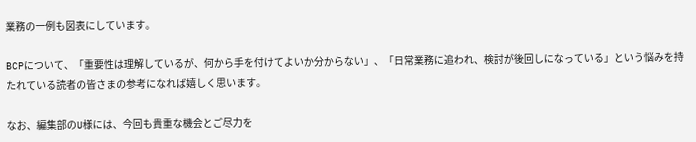業務の一例も図表にしています。

BCPについて、「重要性は理解しているが、何から手を付けてよいか分からない」、「日常業務に追われ、検討が後回しになっている」という悩みを持たれている読者の皆さまの参考になれば嬉しく思います。

なお、編集部のU様には、今回も貴重な機会とご尽力を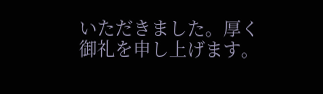いただきました。厚く御礼を申し上げます。